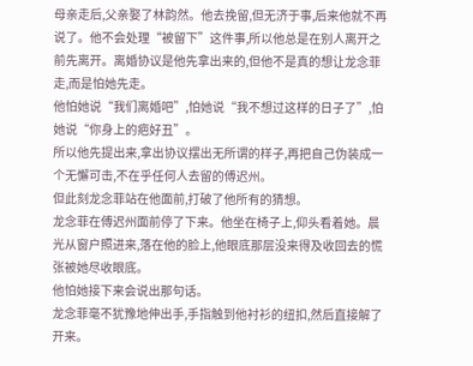母亲走后,父亲娶了林韵然。他去挽留,但无济于事,后来他就不再说了。他不会处理“被留下”这件事,所以他总是在别人离开之前先离开。离婚协议是他先拿出来的,但他不是真的想让龙念菲走,而是怕她先走。
他怕她说“我们离婚吧”,怕她说“我不想过这样的日子了”,怕她说“你身上的疤好丑”。
所以他先提出来,拿出协议摆出无所谓的样子,再把自己伪装成一个无懈可击,不在乎任何人去留的傅迟州。
但此刻龙念菲站在他面前,打破了他所有的猜想。
龙念菲在傅迟州面前停了下来。他坐在椅子上,仰头看着她。晨光从窗户照进来,落在他的脸上,他眼底那层没来得及收回去的慌张被她尽收眼底。
他怕她接下来会说出那句话。
龙念菲毫不犹豫地伸出手,手指触到他衬衫的纽扣,然后直接解了开来。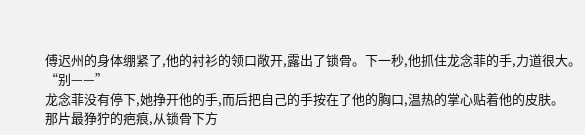傅迟州的身体绷紧了,他的衬衫的领口敞开,露出了锁骨。下一秒,他抓住龙念菲的手,力道很大。
“别——”
龙念菲没有停下,她挣开他的手,而后把自己的手按在了他的胸口,温热的掌心贴着他的皮肤。
那片最狰狞的疤痕,从锁骨下方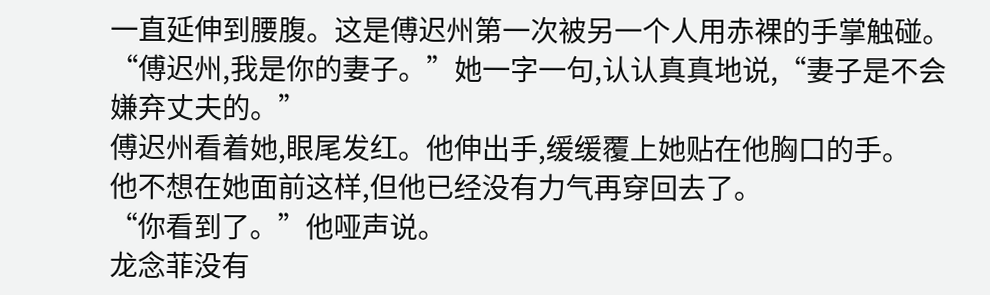一直延伸到腰腹。这是傅迟州第一次被另一个人用赤裸的手掌触碰。
“傅迟州,我是你的妻子。”她一字一句,认认真真地说,“妻子是不会嫌弃丈夫的。”
傅迟州看着她,眼尾发红。他伸出手,缓缓覆上她贴在他胸口的手。
他不想在她面前这样,但他已经没有力气再穿回去了。
“你看到了。”他哑声说。
龙念菲没有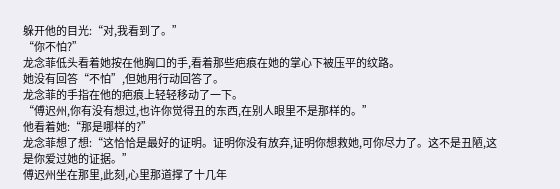躲开他的目光:“对,我看到了。”
“你不怕?”
龙念菲低头看着她按在他胸口的手,看着那些疤痕在她的掌心下被压平的纹路。
她没有回答“不怕”,但她用行动回答了。
龙念菲的手指在他的疤痕上轻轻移动了一下。
“傅迟州,你有没有想过,也许你觉得丑的东西,在别人眼里不是那样的。”
他看着她:“那是哪样的?”
龙念菲想了想:“这恰恰是最好的证明。证明你没有放弃,证明你想救她,可你尽力了。这不是丑陋,这是你爱过她的证据。”
傅迟州坐在那里,此刻,心里那道撑了十几年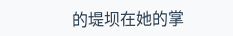的堤坝在她的掌